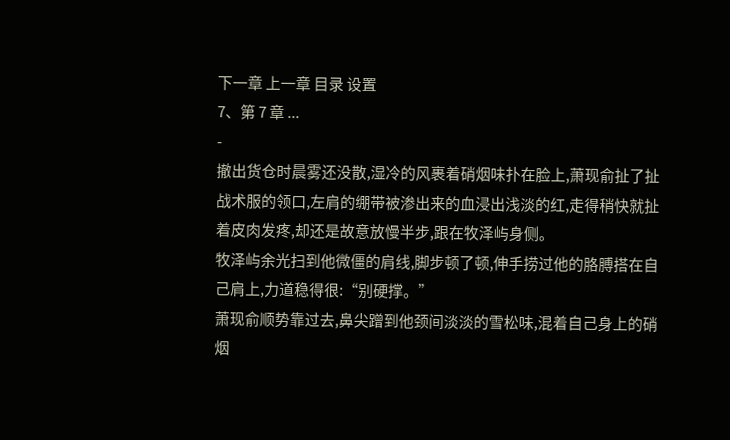下一章 上一章 目录 设置
7、第 7 章 ...
-
撤出货仓时晨雾还没散,湿冷的风裹着硝烟味扑在脸上,萧现俞扯了扯战术服的领口,左肩的绷带被渗出来的血浸出浅淡的红,走得稍快就扯着皮肉发疼,却还是故意放慢半步,跟在牧泽屿身侧。
牧泽屿余光扫到他微僵的肩线,脚步顿了顿,伸手捞过他的胳膊搭在自己肩上,力道稳得很:“别硬撑。”
萧现俞顺势靠过去,鼻尖蹭到他颈间淡淡的雪松味,混着自己身上的硝烟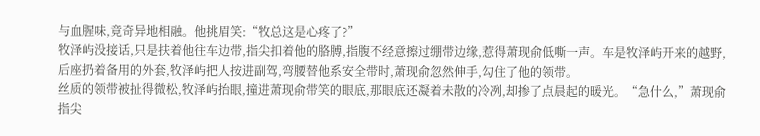与血腥味,竟奇异地相融。他挑眉笑:“牧总这是心疼了?”
牧泽屿没接话,只是扶着他往车边带,指尖扣着他的胳膊,指腹不经意擦过绷带边缘,惹得萧现俞低嘶一声。车是牧泽屿开来的越野,后座扔着备用的外套,牧泽屿把人按进副驾,弯腰替他系安全带时,萧现俞忽然伸手,勾住了他的领带。
丝质的领带被扯得微松,牧泽屿抬眼,撞进萧现俞带笑的眼底,那眼底还凝着未散的冷冽,却掺了点晨起的暖光。“急什么,”萧现俞指尖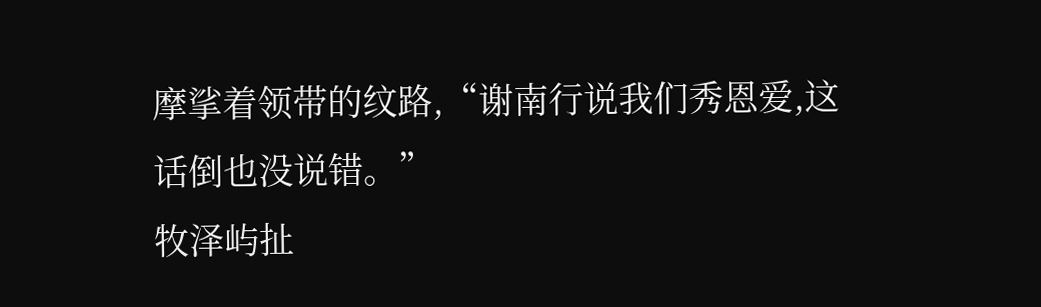摩挲着领带的纹路,“谢南行说我们秀恩爱,这话倒也没说错。”
牧泽屿扯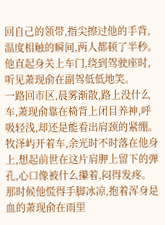回自己的领带,指尖擦过他的手背,温度相触的瞬间,两人都顿了半秒。他直起身关上车门,绕到驾驶座时,听见萧现俞在副驾低低地笑。
一路回市区,晨雾渐散,路上没什么车,萧现俞靠在椅背上闭目养神,呼吸轻浅,却还是能看出肩颈的紧绷。牧泽屿开着车,余光时不时落在他身上,想起前世在这片肩胛上留下的弹孔,心口像被什么攥着,闷得发疼。那时候他慌得手脚冰凉,抱着浑身是血的萧现俞在雨里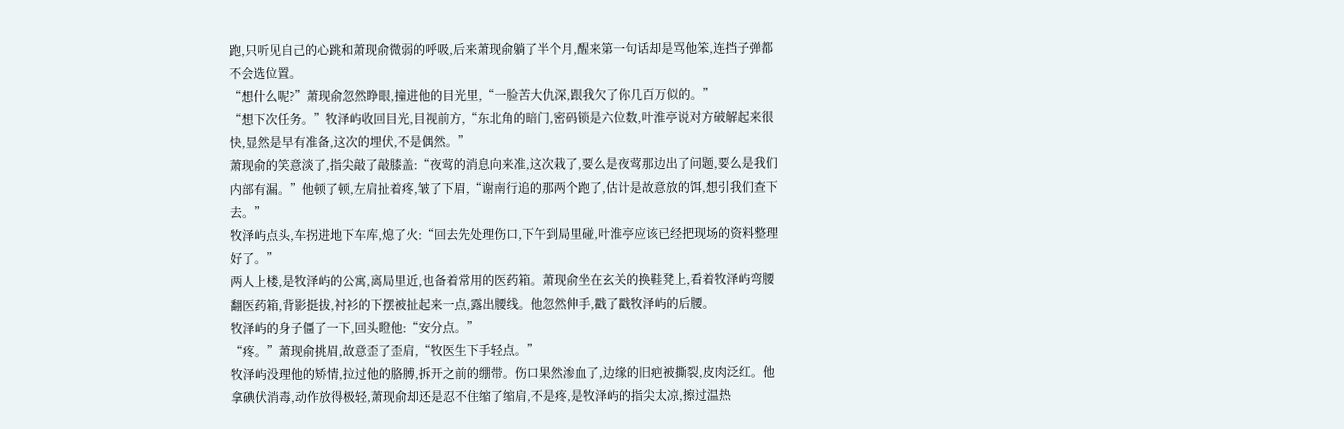跑,只听见自己的心跳和萧现俞微弱的呼吸,后来萧现俞躺了半个月,醒来第一句话却是骂他笨,连挡子弹都不会选位置。
“想什么呢?”萧现俞忽然睁眼,撞进他的目光里,“一脸苦大仇深,跟我欠了你几百万似的。”
“想下次任务。”牧泽屿收回目光,目视前方,“东北角的暗门,密码锁是六位数,叶淮亭说对方破解起来很快,显然是早有准备,这次的埋伏,不是偶然。”
萧现俞的笑意淡了,指尖敲了敲膝盖:“夜莺的消息向来准,这次栽了,要么是夜莺那边出了问题,要么是我们内部有漏。”他顿了顿,左肩扯着疼,皱了下眉,“谢南行追的那两个跑了,估计是故意放的饵,想引我们查下去。”
牧泽屿点头,车拐进地下车库,熄了火:“回去先处理伤口,下午到局里碰,叶淮亭应该已经把现场的资料整理好了。”
两人上楼,是牧泽屿的公寓,离局里近,也备着常用的医药箱。萧现俞坐在玄关的换鞋凳上,看着牧泽屿弯腰翻医药箱,背影挺拔,衬衫的下摆被扯起来一点,露出腰线。他忽然伸手,戳了戳牧泽屿的后腰。
牧泽屿的身子僵了一下,回头瞪他:“安分点。”
“疼。”萧现俞挑眉,故意歪了歪肩,“牧医生下手轻点。”
牧泽屿没理他的矫情,拉过他的胳膊,拆开之前的绷带。伤口果然渗血了,边缘的旧疤被撕裂,皮肉泛红。他拿碘伏消毒,动作放得极轻,萧现俞却还是忍不住缩了缩肩,不是疼,是牧泽屿的指尖太凉,擦过温热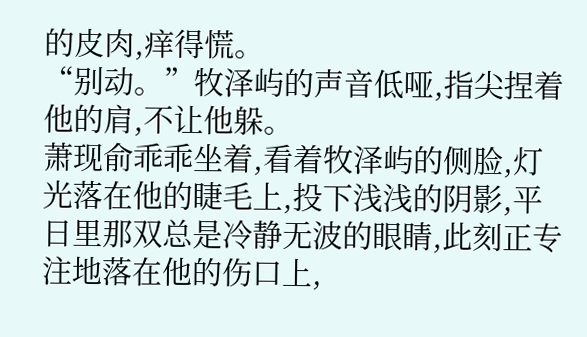的皮肉,痒得慌。
“别动。”牧泽屿的声音低哑,指尖捏着他的肩,不让他躲。
萧现俞乖乖坐着,看着牧泽屿的侧脸,灯光落在他的睫毛上,投下浅浅的阴影,平日里那双总是冷静无波的眼睛,此刻正专注地落在他的伤口上,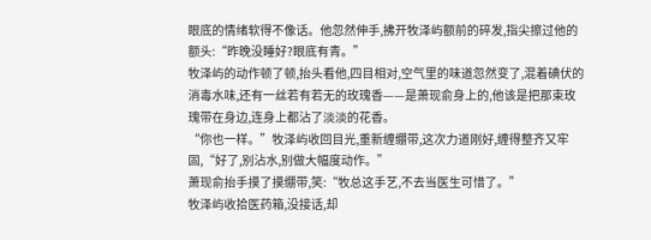眼底的情绪软得不像话。他忽然伸手,拂开牧泽屿额前的碎发,指尖擦过他的额头:“昨晚没睡好?眼底有青。”
牧泽屿的动作顿了顿,抬头看他,四目相对,空气里的味道忽然变了,混着碘伏的消毒水味,还有一丝若有若无的玫瑰香——是萧现俞身上的,他该是把那束玫瑰带在身边,连身上都沾了淡淡的花香。
“你也一样。”牧泽屿收回目光,重新缠绷带,这次力道刚好,缠得整齐又牢固,“好了,别沾水,别做大幅度动作。”
萧现俞抬手摸了摸绷带,笑:“牧总这手艺,不去当医生可惜了。”
牧泽屿收拾医药箱,没接话,却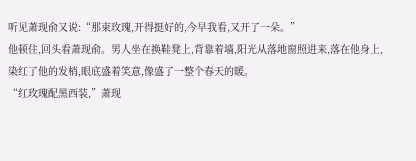听见萧现俞又说:“那束玫瑰,开得挺好的,今早我看,又开了一朵。”
他顿住,回头看萧现俞。男人坐在换鞋凳上,背靠着墙,阳光从落地窗照进来,落在他身上,染红了他的发梢,眼底盛着笑意,像盛了一整个春天的暖。
“红玫瑰配黑西装,”萧现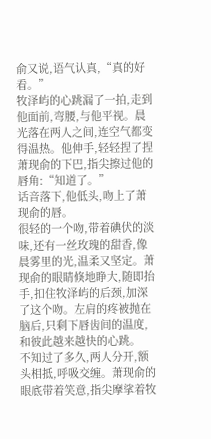俞又说,语气认真,“真的好看。”
牧泽屿的心跳漏了一拍,走到他面前,弯腰,与他平视。晨光落在两人之间,连空气都变得温热。他伸手,轻轻捏了捏萧现俞的下巴,指尖擦过他的唇角:“知道了。”
话音落下,他低头,吻上了萧现俞的唇。
很轻的一个吻,带着碘伏的淡味,还有一丝玫瑰的甜香,像晨雾里的光,温柔又坚定。萧现俞的眼睛倏地睁大,随即抬手,扣住牧泽屿的后颈,加深了这个吻。左肩的疼被抛在脑后,只剩下唇齿间的温度,和彼此越来越快的心跳。
不知过了多久,两人分开,额头相抵,呼吸交缠。萧现俞的眼底带着笑意,指尖摩挲着牧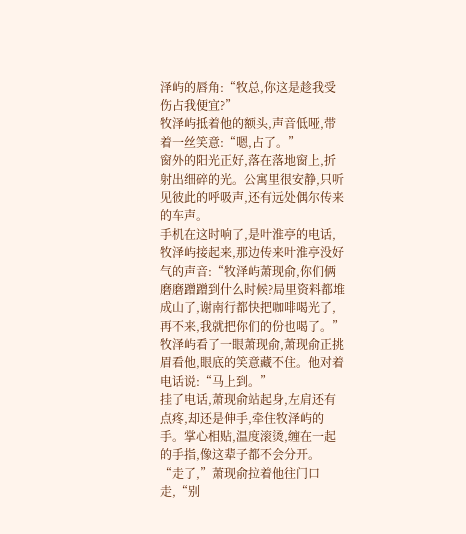泽屿的唇角:“牧总,你这是趁我受伤占我便宜?”
牧泽屿抵着他的额头,声音低哑,带着一丝笑意:“嗯,占了。”
窗外的阳光正好,落在落地窗上,折射出细碎的光。公寓里很安静,只听见彼此的呼吸声,还有远处偶尔传来的车声。
手机在这时响了,是叶淮亭的电话,牧泽屿接起来,那边传来叶淮亭没好气的声音:“牧泽屿萧现俞,你们俩磨磨蹭蹭到什么时候?局里资料都堆成山了,谢南行都快把咖啡喝光了,再不来,我就把你们的份也喝了。”
牧泽屿看了一眼萧现俞,萧现俞正挑眉看他,眼底的笑意藏不住。他对着电话说:“马上到。”
挂了电话,萧现俞站起身,左肩还有点疼,却还是伸手,牵住牧泽屿的手。掌心相贴,温度滚烫,缠在一起的手指,像这辈子都不会分开。
“走了,”萧现俞拉着他往门口走,“别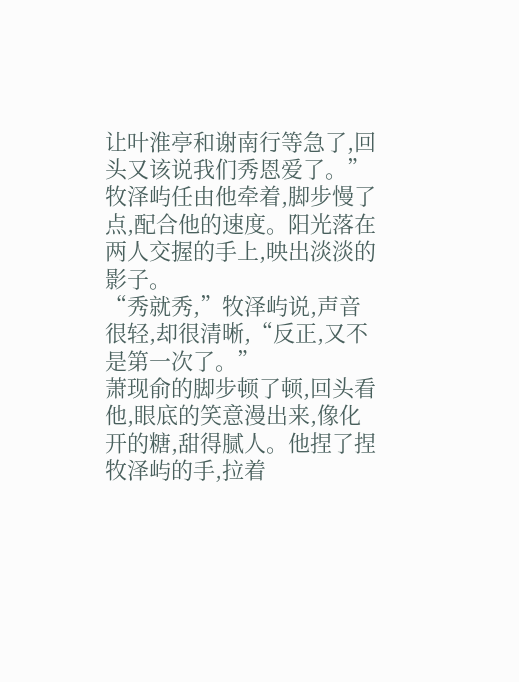让叶淮亭和谢南行等急了,回头又该说我们秀恩爱了。”
牧泽屿任由他牵着,脚步慢了点,配合他的速度。阳光落在两人交握的手上,映出淡淡的影子。
“秀就秀,”牧泽屿说,声音很轻,却很清晰,“反正,又不是第一次了。”
萧现俞的脚步顿了顿,回头看他,眼底的笑意漫出来,像化开的糖,甜得腻人。他捏了捏牧泽屿的手,拉着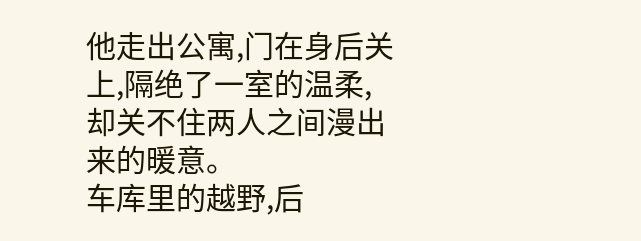他走出公寓,门在身后关上,隔绝了一室的温柔,却关不住两人之间漫出来的暖意。
车库里的越野,后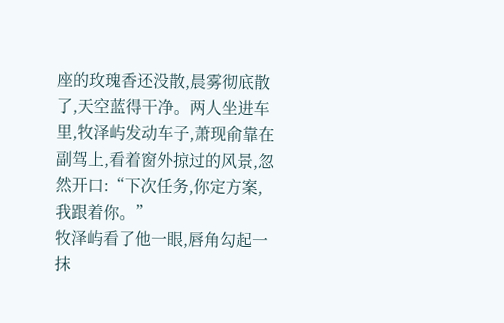座的玫瑰香还没散,晨雾彻底散了,天空蓝得干净。两人坐进车里,牧泽屿发动车子,萧现俞靠在副驾上,看着窗外掠过的风景,忽然开口:“下次任务,你定方案,我跟着你。”
牧泽屿看了他一眼,唇角勾起一抹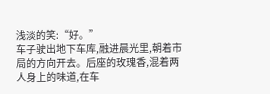浅淡的笑:“好。”
车子驶出地下车库,融进晨光里,朝着市局的方向开去。后座的玫瑰香,混着两人身上的味道,在车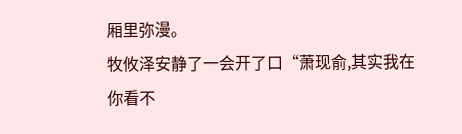厢里弥漫。
牧攸泽安静了一会开了口“萧现俞,其实我在你看不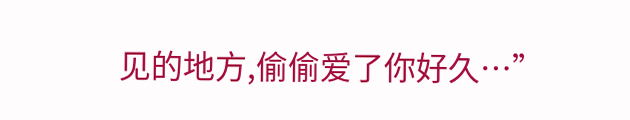见的地方,偷偷爱了你好久…”